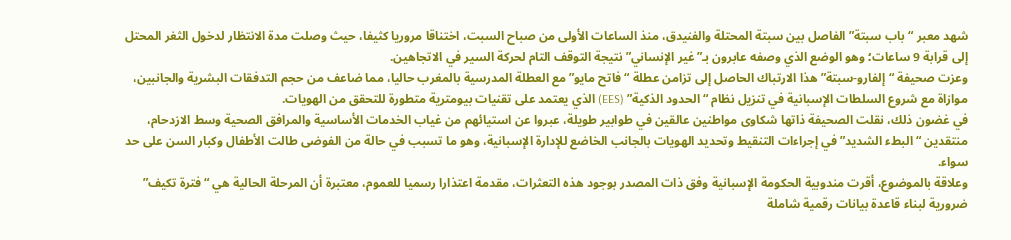شهد معبر “باب سبتة” الفاصل بين سبتة المحتلة والفنيدق، منذ الساعات الأولى من صباح السبت، اختناقا مروريا كثيفا، حيث وصلت مدة الانتظار لدخول الثغر المحتل إلى قرابة 9 ساعات؛ وهو الوضع الذي وصفه عابرون بـ”غير الإنساني” نتيجة التوقف التام لحركة السير في الاتجاهين.
وعزت صحيفة “إلفارو-سبتة” هذا الارتباك الحاصل إلى تزامن عطلة “فاتح مايو” مع العطلة المدرسية بالمغرب حاليا، مما ضاعف من حجم التدفقات البشرية والجانبين، موازاة مع شروع السلطات الإسبانية في تنزيل نظام “الحدود الذكية” (EES) الذي يعتمد على تقنيات بيومترية متطورة للتحقق من الهويات.
في غضون ذلك، نقلت الصحيفة ذاتها شكاوى مواطنين عالقين في طوابير طويلة، عبروا عن استيائهم من غياب الخدمات الأساسية والمرافق الصحية وسط الازدحام، منتقدين “البطء الشديد” في إجراءات التنقيط وتحديد الهويات بالجانب الخاضع للإدارة الإسبانية، وهو ما تسبب في حالة من الفوضى طالت الأطفال وكبار السن على حد سواء.
وعلاقة بالموضوع، أقرت مندوبية الحكومة الإسبانية وفق ذات المصدر بوجود هذه التعثرات، مقدمة اعتذارا رسميا للعموم، معتبرة أن المرحلة الحالية هي “فترة تكيف” ضرورية لبناء قاعدة بيانات رقمية شاملة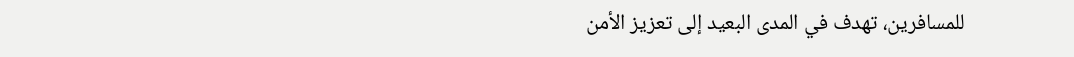للمسافرين، تهدف في المدى البعيد إلى تعزيز الأمن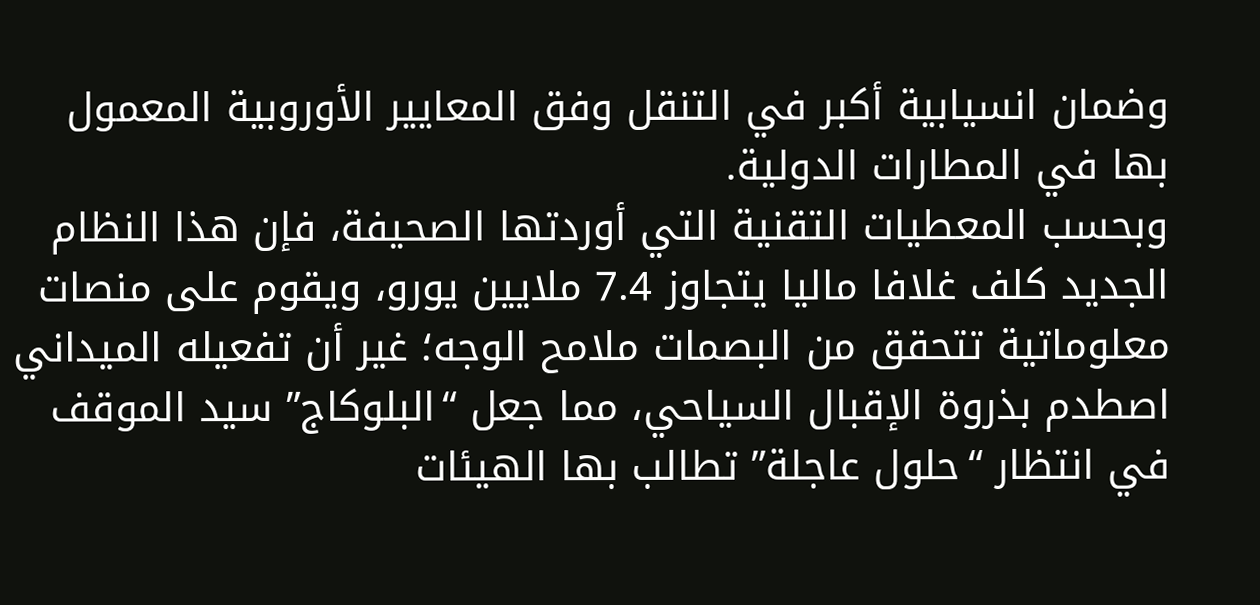وضمان انسيابية أكبر في التنقل وفق المعايير الأوروبية المعمول بها في المطارات الدولية.
وبحسب المعطيات التقنية التي أوردتها الصحيفة، فإن هذا النظام الجديد كلف غلافا ماليا يتجاوز 7.4 ملايين يورو، ويقوم على منصات معلوماتية تتحقق من البصمات ملامح الوجه؛ غير أن تفعيله الميداني اصطدم بذروة الإقبال السياحي، مما جعل “البلوكاج” سيد الموقف في انتظار “حلول عاجلة” تطالب بها الهيئات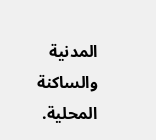المدنية والساكنة المحلية.